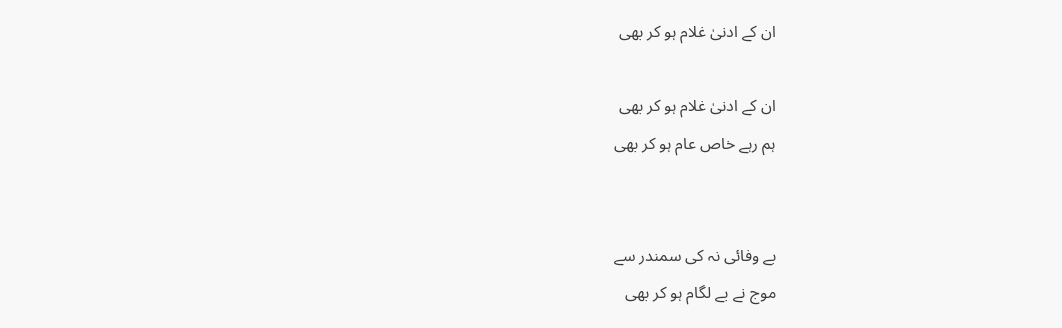ان کے ادنیٰ غلام ہو کر بھی

ان کے ادنیٰ غلام ہو کر بھی
ہم رہے خاص عام ہو کر بھی


بے وفائی نہ کی سمندر سے
موج نے بے لگام ہو کر بھی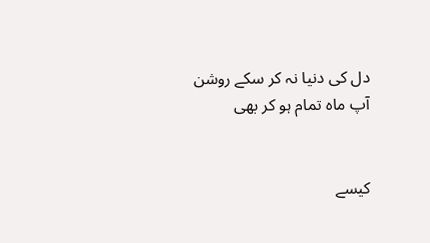دل کی دنیا نہ کر سکے روشن
آپ ماہ تمام ہو کر بھی


کیسے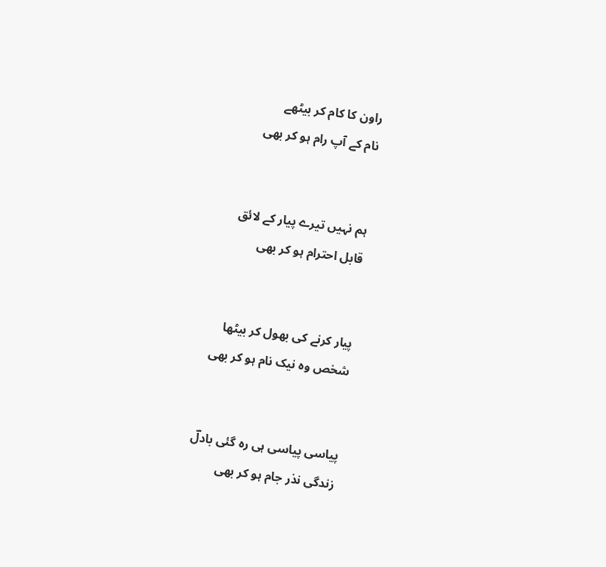راون کا کام کر بیٹھے
نام کے آپ رام ہو کر بھی


ہم نہیں تیرے پیار کے لائق
قابل احترام ہو کر بھی


پیار کرنے کی بھول کر بیٹھا
شخص وہ نیک نام ہو کر بھی


پیاسی پیاسی ہی رہ گئی بادلؔ
زندگی نذر جام ہو کر بھی